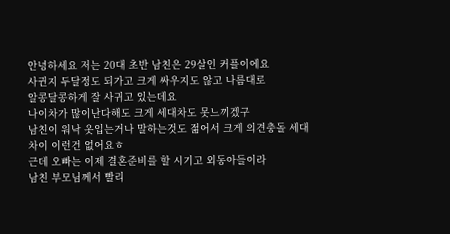안녕하세요 저는 20대 초반 남친은 29살인 커플이에요
사귄지 두달정도 되가고 크게 싸우지도 않고 나름대로
알콩달콩하게 잘 사귀고 있는데요
나이차가 많이난다해도 크게 세대차도 못느끼겠구
남친이 워낙 옷입는거나 말하는것도 젊어서 크게 의견충돌 세대차이 이런건 없어요ㅎ
근데 오빠는 이제 결혼준비를 할 시기고 외동아들이라
남친 부모님께서 빨리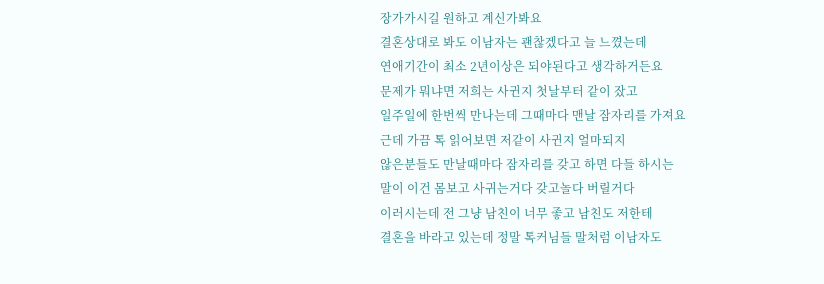장가가시길 원하고 계신가봐요
결혼상대로 봐도 이남자는 괜찮겠다고 늘 느꼈는데
연애기간이 최소 2년이상은 되야된다고 생각하거든요
문제가 뭐냐면 저희는 사귄지 첫날부터 같이 잤고
일주일에 한번씩 만나는데 그때마다 맨날 잠자리를 가져요
근데 가끔 톡 읽어보면 저같이 사귄지 얼마되지
않은분들도 만날때마다 잠자리를 갖고 하면 다들 하시는
말이 이건 몸보고 사귀는거다 갖고놀다 버릴거다
이러시는데 전 그냥 남친이 너무 좋고 남친도 저한테
결혼을 바라고 있는데 정말 톡커님들 말처럼 이남자도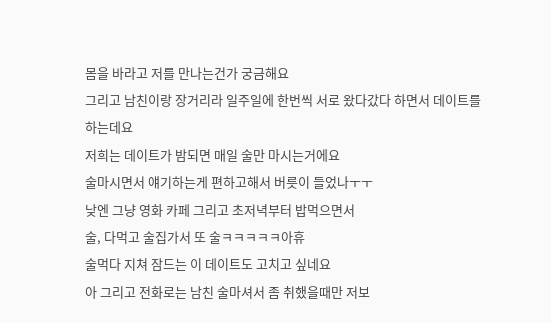몸을 바라고 저를 만나는건가 궁금해요
그리고 남친이랑 장거리라 일주일에 한번씩 서로 왔다갔다 하면서 데이트를 하는데요
저희는 데이트가 밤되면 매일 술만 마시는거에요
술마시면서 얘기하는게 편하고해서 버릇이 들었나ㅜㅜ
낮엔 그냥 영화 카페 그리고 초저녁부터 밥먹으면서
술, 다먹고 술집가서 또 술ㅋㅋㅋㅋㅋ아휴
술먹다 지쳐 잠드는 이 데이트도 고치고 싶네요
아 그리고 전화로는 남친 술마셔서 좀 취했을때만 저보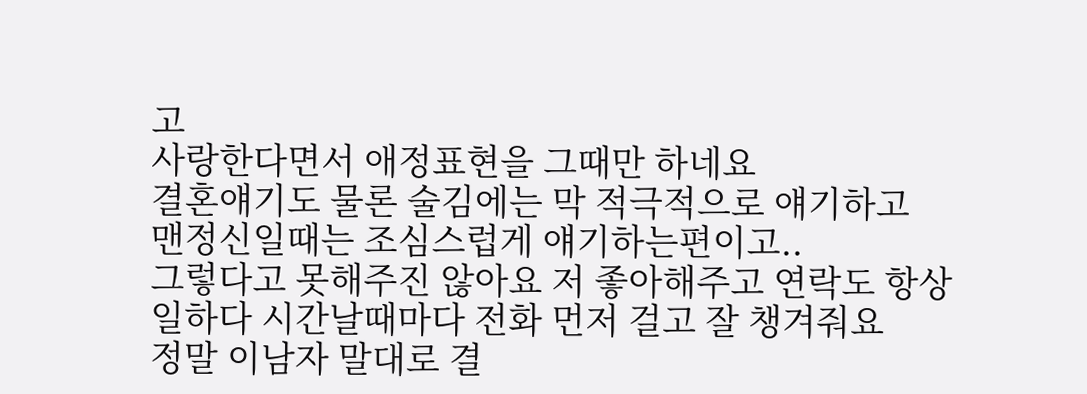고
사랑한다면서 애정표현을 그때만 하네요
결혼얘기도 물론 술김에는 막 적극적으로 얘기하고
맨정신일때는 조심스럽게 얘기하는편이고..
그렇다고 못해주진 않아요 저 좋아해주고 연락도 항상
일하다 시간날때마다 전화 먼저 걸고 잘 챙겨줘요
정말 이남자 말대로 결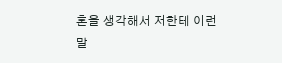혼을 생각해서 저한테 이런말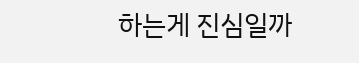하는게 진심일까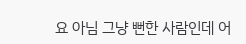요 아님 그냥 뻔한 사람인데 어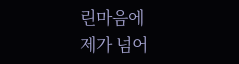린마음에
제가 넘어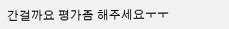간걸까요 평가좀 해주세요ㅜㅜ